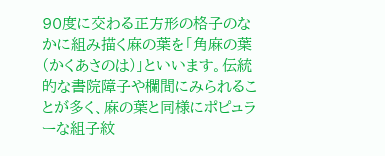90度に交わる正方形の格子のなかに組み描く麻の葉を「角麻の葉(かくあさのは)」といいます。伝統的な書院障子や欄間にみられることが多く、麻の葉と同様にポピュラーな組子紋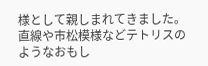様として親しまれてきました。 直線や市松模様などテトリスのようなおもし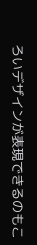ろいデザインが表現できるのもこ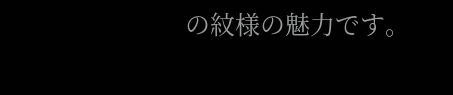の紋様の魅力です。